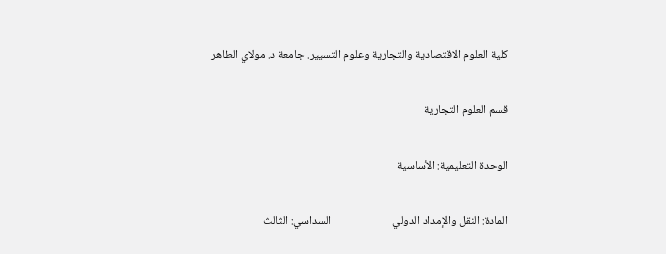كلية العلوم الاقتصادية والتجارية وعلوم التسيير. جامعة د. مولاي الطاهر

قسم العلوم التجارية

الوحدة التعليمية: الأساسية

المادة: النقل والإمداد الدولي                       السداسي: الثالث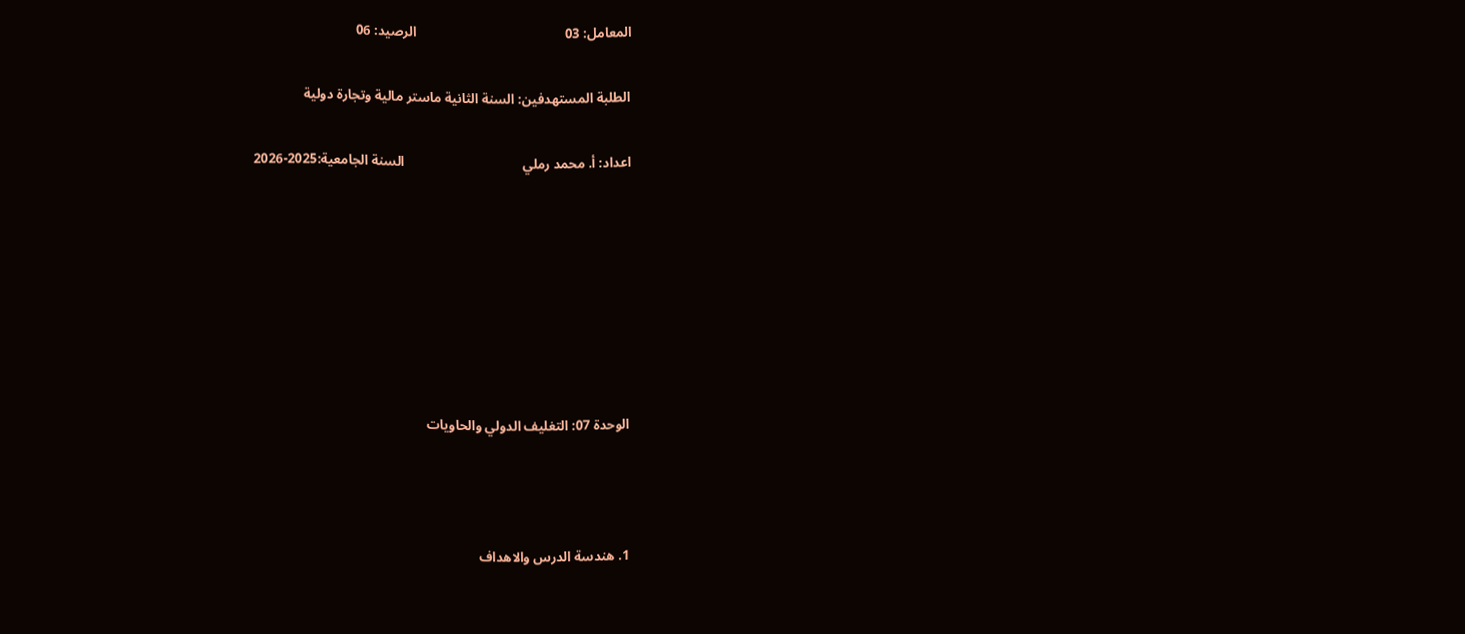المعامل: 03                                            الرصيد: 06

الطلبة المستهدفين: السنة الثانية ماستر مالية وتجارة دولية

اعداد: أ. محمد رملي                                   السنة الجامعية:2025-2026







الوحدة 07: التغليف الدولي والحاويات



1. هندسة الدرس والاهداف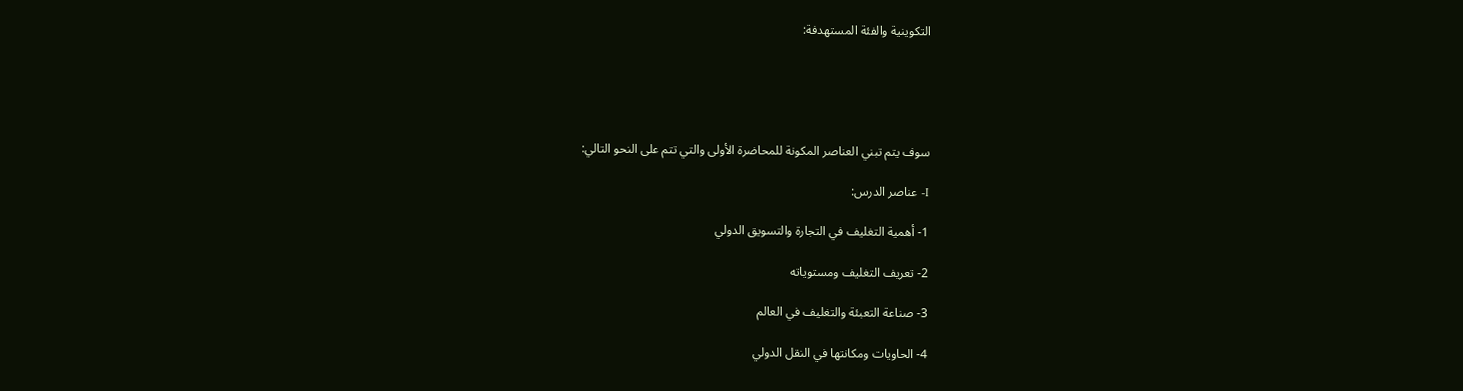التكوينية والفئة المستهدفة:





سوف يتم تبني العناصر المكونة للمحاضرة الأولى والتي تتم على النحو التالي:

I- عناصر الدرس:

1- أهمية التغليف في التجارة والتسويق الدولي

2- تعريف التغليف ومستوياته

3- صناعة التعبئة والتغليف في العالم

4- الحاويات ومكانتها في النقل الدولي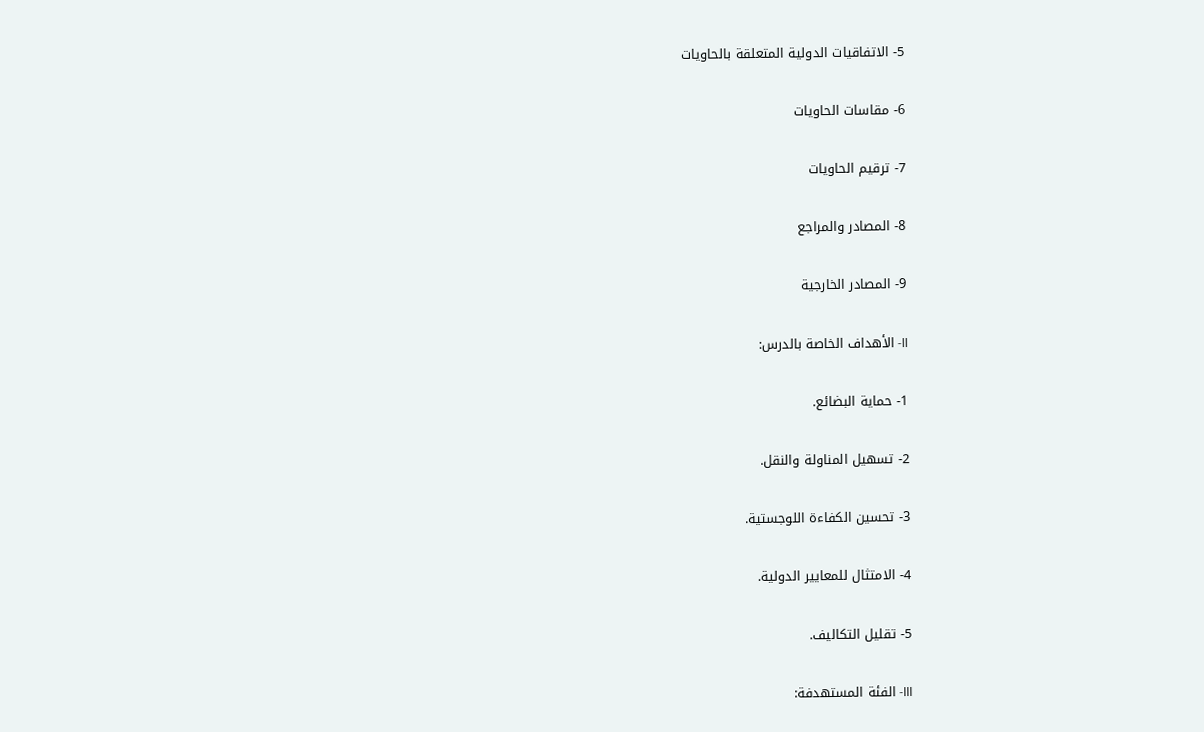5- الاتفاقيات الدولية المتعلقة بالحاويات

6- مقاسات الحاويات

7- ترقيم الحاويات

8- المصادر والمراجع

9- المصادر الخارجية

II- الأهداف الخاصة بالدرس:

1- حماية البضائع.

2- تسهيل المناولة والنقل.

3- تحسين الكفاءة اللوجستية.

4- الامتثال للمعايير الدولية.

5- تقليل التكاليف.

III- الفئة المستهدفة: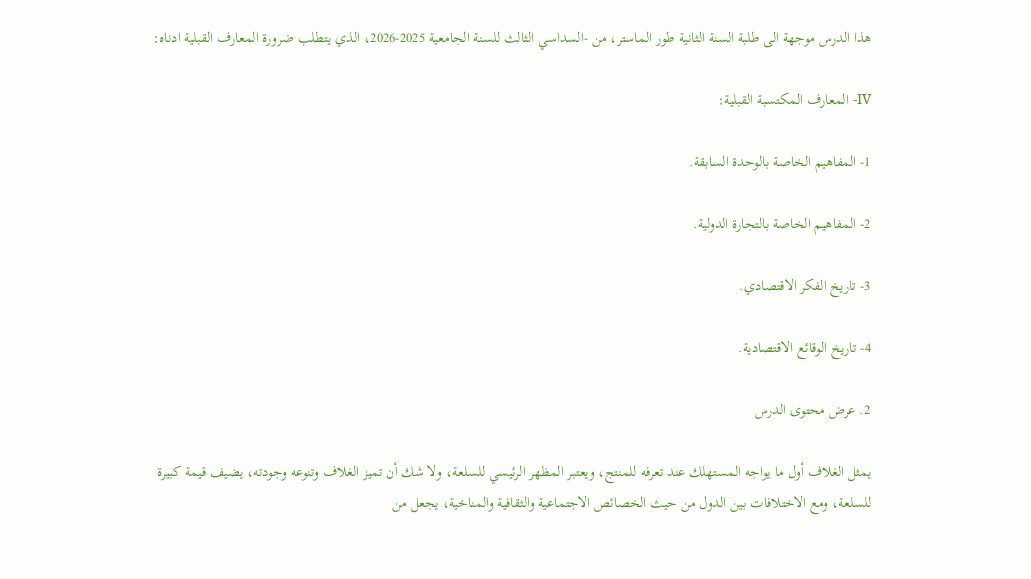هذا الدرس موجهة الى طلبة السنة الثانية طور الماستر، من -السداسي الثالث للسنة الجامعية 2025-2026، الذي يتطلب ضرورة المعارف القبلية ادناه:

IV- المعارف المكتسبة القبلية:

1- المفاهيم الخاصة بالوحدة السابقة.

2- المفاهيم الخاصة بالتجارة الدولية.

3- تاريخ الفكر الاقتصادي.

4- تاريخ الوقائع الاقتصادية.

2. عرض محتوى الدرس

يمثل الغلاف أول ما يواجه المستهلك عند تعرفه للمنتج، ويعتبر المظهر الرئيسي للسلعة، ولا شك أن تميز الغلاف وتنوعه وجودته، يضيف قيمة كبيرة للسلعة، ومع الاختلافات بين الدول من حيث الخصائص الاجتماعية والثقافية والمناخية، يجعل من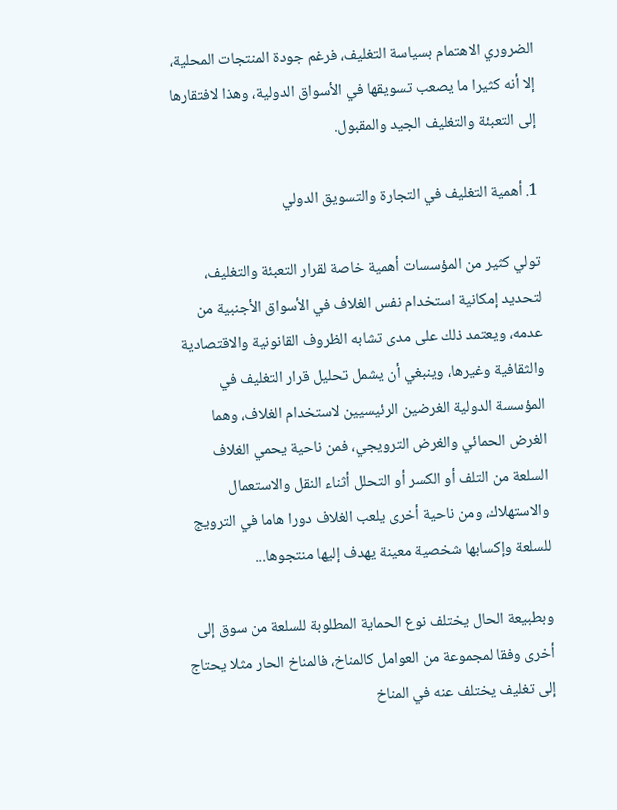الضروري الاهتمام بسياسة التغليف، فرغم جودة المنتجات المحلية، إلا أنه كثيرا ما يصعب تسويقها في الأسواق الدولية، وهذا لافتقارها إلى التعبئة والتغليف الجيد والمقبول.

1. أهمية التغليف في التجارة والتسويق الدولي

تولي كثير من المؤسسات أهمية خاصة لقرار التعبئة والتغليف، لتحديد إمكانية استخدام نفس الغلاف في الأسواق الأجنبية من عدمه، ويعتمد ذلك على مدى تشابه الظروف القانونية والاقتصادية والثقافية وغيرها، وينبغي أن يشمل تحليل قرار التغليف في المؤسسة الدولية الغرضين الرئيسيين لاستخدام الغلاف، وهما الغرض الحمائي والغرض الترويجي، فمن ناحية يحمي الغلاف السلعة من التلف أو الكسر أو التحلل أثناء النقل والاستعمال والاستهلاك، ومن ناحية أخرى يلعب الغلاف دورا هاما في الترويج للسلعة وإكسابها شخصية معينة يهدف إليها منتجوها...

وبطبيعة الحال يختلف نوع الحماية المطلوبة للسلعة من سوق إلى أخرى وفقا لمجموعة من العوامل كالمناخ، فالمناخ الحار مثلا يحتاج إلى تغليف يختلف عنه في المناخ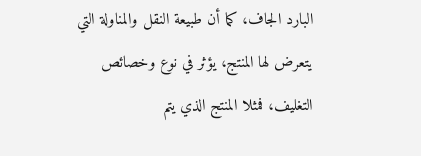البارد الجاف، كما أن طبيعة النقل والمناولة التي يتعرض لها المنتج، يؤثر في نوع وخصائص التغليف، فمثلا المنتج الذي يتم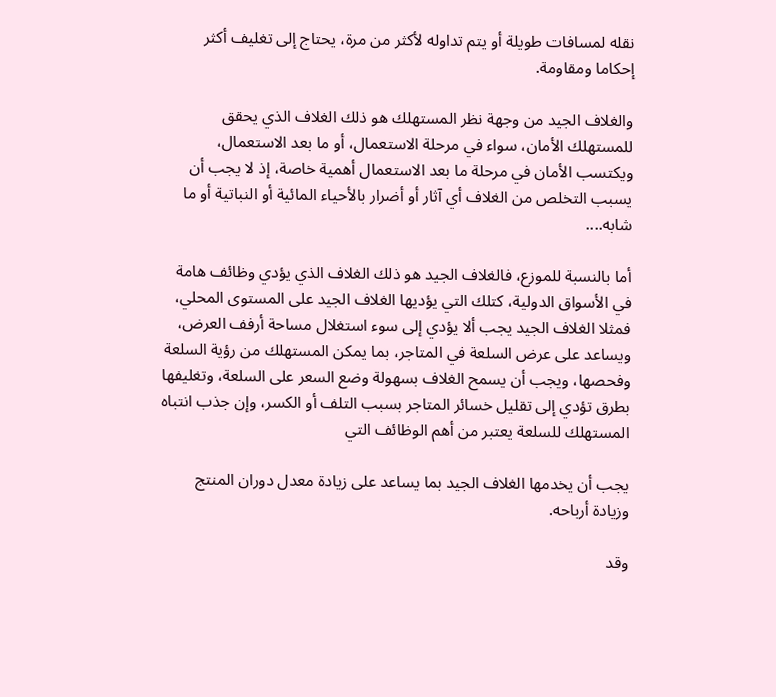نقله لمسافات طويلة أو يتم تداوله لأكثر من مرة، يحتاج إلى تغليف أكثر إحكاما ومقاومة.

والغلاف الجيد من وجهة نظر المستهلك هو ذلك الغلاف الذي يحقق للمستهلك الأمان، سواء في مرحلة الاستعمال، أو ما بعد الاستعمال، ويكتسب الأمان في مرحلة ما بعد الاستعمال أهمية خاصة، إذ لا يجب أن يسبب التخلص من الغلاف أي آثار أو أضرار بالأحياء المائية أو النباتية أو ما شابه....

أما بالنسبة للموزع، فالغلاف الجيد هو ذلك الغلاف الذي يؤدي وظائف هامة في الأسواق الدولية، كتلك التي يؤديها الغلاف الجيد على المستوى المحلي، فمثلا الغلاف الجيد يجب ألا يؤدي إلى سوء استغلال مساحة أرفف العرض، ويساعد على عرض السلعة في المتاجر، بما يمكن المستهلك من رؤية السلعة وفحصها، ويجب أن يسمح الغلاف بسهولة وضع السعر على السلعة، وتغليفها بطرق تؤدي إلى تقليل خسائر المتاجر بسبب التلف أو الكسر، وإن جذب انتباه المستهلك للسلعة يعتبر من أهم الوظائف التي

يجب أن يخدمها الغلاف الجيد بما يساعد على زيادة معدل دوران المنتج وزيادة أرباحه.

وقد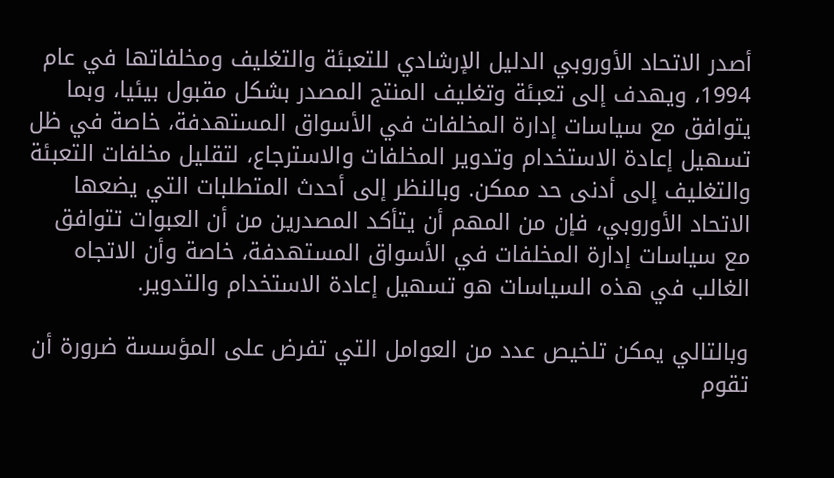أصدر الاتحاد الأوروبي الدليل الإرشادي للتعبئة والتغليف ومخلفاتها في عام 1994، ويهدف إلى تعبئة وتغليف المنتج المصدر بشكل مقبول بيئيا، وبما يتوافق مع سياسات إدارة المخلفات في الأسواق المستهدفة، خاصة في ظل تسهيل إعادة الاستخدام وتدوير المخلفات والاسترجاع، لتقليل مخلفات التعبئة والتغليف إلى أدنى حد ممكن. وبالنظر إلى أحدث المتطلبات التي يضعها الاتحاد الأوروبي، فإن من المهم أن يتأكد المصدرين من أن العبوات تتوافق مع سياسات إدارة المخلفات في الأسواق المستهدفة، خاصة وأن الاتجاه الغالب في هذه السياسات هو تسهيل إعادة الاستخدام والتدوير.

وبالتالي يمكن تلخيص عدد من العوامل التي تفرض على المؤسسة ضرورة أن تقوم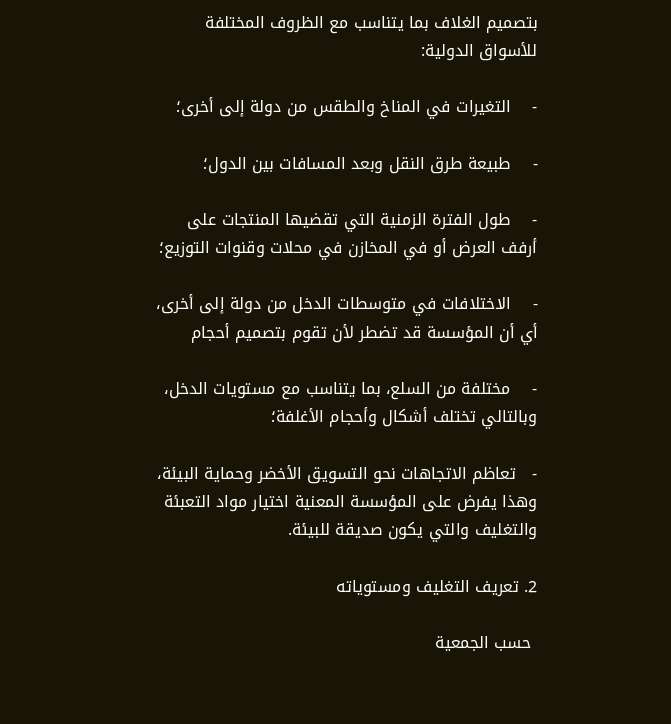بتصميم الغلاف بما يتناسب مع الظروف المختلفة للأسواق الدولية:

-    التغيرات في المناخ والطقس من دولة إلى أخرى؛

-    طبيعة طرق النقل وبعد المسافات بين الدول؛

-    طول الفترة الزمنية التي تقضيها المنتجات على أرفف العرض أو في المخازن في محلات وقنوات التوزيع؛

-    الاختلافات في متوسطات الدخل من دولة إلى أخرى، أي أن المؤسسة قد تضطر لأن تقوم بتصميم أحجام

-    مختلفة من السلع، بما يتناسب مع مستويات الدخل، وبالتالي تختلف أشكال وأحجام الأغلفة؛

-   تعاظم الاتجاهات نحو التسويق الأخضر وحماية البيئة، وهذا يفرض على المؤسسة المعنية اختيار مواد التعبئة والتغليف والتي يكون صديقة للبيئة.

2. تعريف التغليف ومستوياته

 حسب الجمعية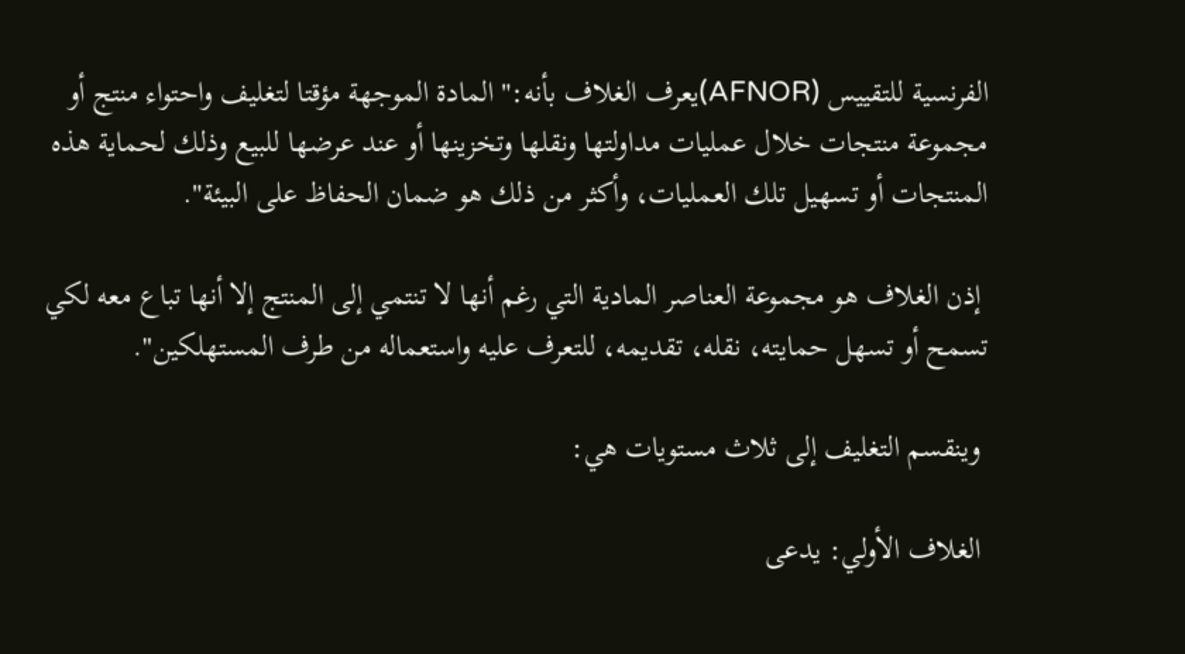الفرنسية للتقييس (AFNOR)يعرف الغلاف بأنه:" المادة الموجهة مؤقتا لتغليف واحتواء منتج أو مجموعة منتجات خلال عمليات مداولتها ونقلها وتخزينها أو عند عرضها للبيع وذلك لحماية هذه المنتجات أو تسهيل تلك العمليات، وأكثر من ذلك هو ضمان الحفاظ على البيئة".

 إذن الغلاف هو مجموعة العناصر المادية التي رغم أنها لا تنتمي إلى المنتج إلا أنها تباع معه لكي تسمح أو تسهل حمايته، نقله، تقديمه، للتعرف عليه واستعماله من طرف المستهلكين".

 وينقسم التغليف إلى ثلاث مستويات هي:

 الغلاف الأولي: يدعى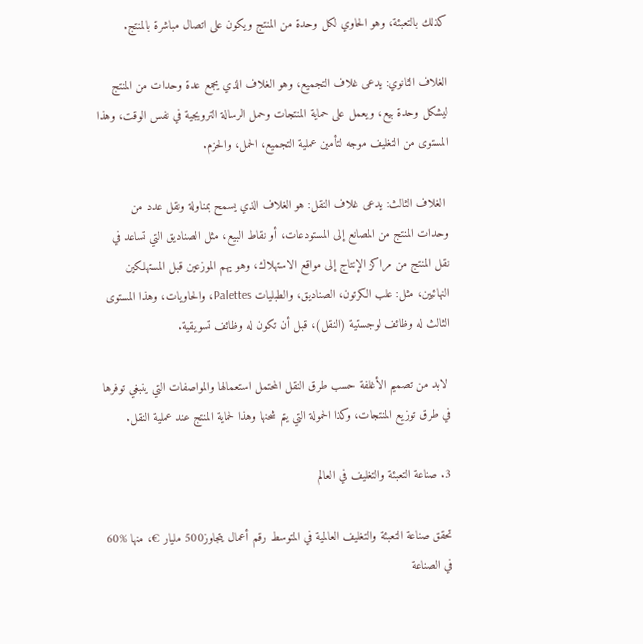كذلك بالتعبئة، وهو الحاوي لكل وحدة من المنتج ويكون على اتصال مباشرة بالمنتج.

الغلاف الثانوي: يدعى غلاف التجميع، وهو الغلاف الذي يجمع عدة وحدات من المنتج ليشكل وحدة بيع، ويعمل على حماية المنتجات وحمل الرسالة الترويجية في نفس الوقت، وهذا المستوى من التغليف موجه لتأمين عملية التجميع، الحمل، والحزم.

 الغلاف الثالث: يدعى غلاف النقل: هو الغلاف الذي يسمح بمناولة ونقل عدد من وحدات المنتج من المصانع إلى المستودعات، أو نقاط البيع، مثل الصناديق التي تساعد في نقل المنتج من مراكز الإنتاج إلى مواقع الاستهلاك، وهو يهم الموزعين قبل المستهلكين النهائيين، مثل: علب الكرتون، الصناديق، والطبليات Palettes، والحاويات، وهذا المستوى الثالث له وظائف لوجستية (النقل)، قبل أن تكون له وظائف تسويقية.

 لابد من تصميم الأغلفة حسب طرق النقل المحتمل استعمالها والمواصفات التي ينبغي توفرها في طرق توزيع المنتجات، وكذا الحمولة التي يتم شحنها وهذا لحماية المنتج عند عملية النقل.

3. صناعة التعبئة والتغليف في العالم

تحقق صناعة التعبئة والتغليف العالمية في المتوسط رقم أعمال يتجاوز500 مليار €، منها %60 في الصناعة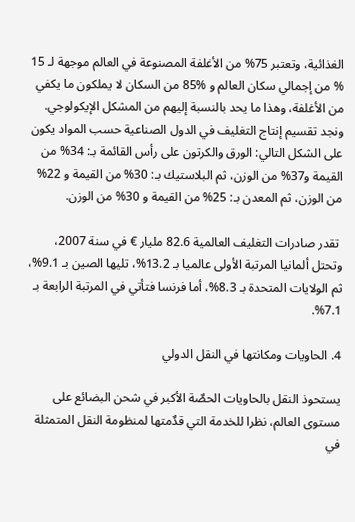الغذائية، وتعتبر 75% من الأغلفة المصنوعة في العالم موجهة لـ 15 % من إجمالي سكان العالم و %85 من السكان لا يملكون ما يكفي من الأغلفة، وهذا ما يحد بالنسبة إليهم من المشكل الإيكولوجي. ونجد تقسيم إنتاج التغليف في الدول الصناعية حسب المواد يكون على الشكل التالي: الورق والكرتون على رأس القائمة بـ: 34% من القيمة و37% من الوزن، ثم البلاستيك بـ: 30% من القيمة و 22% من الوزن، ثم المعدن بـ: 25% من القيمة و 30% من الوزن.

 تقدر صادرات التغليف العالمية 82.6 مليار € في سنة 2007، وتحتل ألمانيا المرتبة الأولى عالميا بـ 13.2%، تليها الصين بـ 9.1%، ثم الولايات المتحدة بـ 8.3%، أما فرنسا فتأتي في المرتبة الرابعة بـ 7.1%.

4. الحاويات ومكانتها في النقل الدولي

يستحوذ النقل بالحاويات الحصٌة الأكبر في شحن البضائع على مستوى العالم، نظرا للخدمة التي قدٌمتها لمنظومة النقل المتمثلة في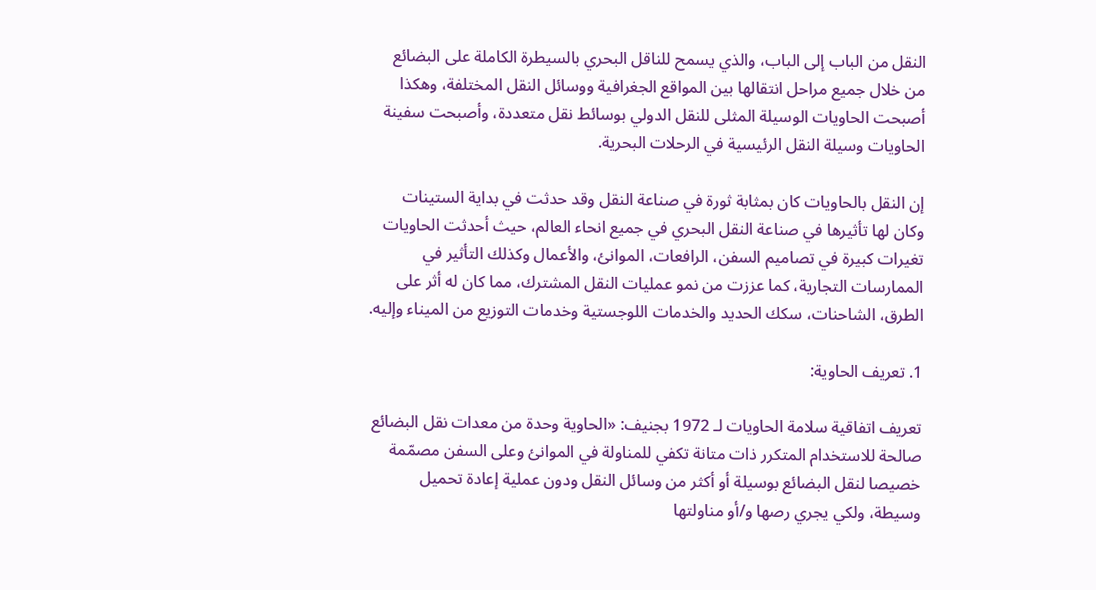النقل من الباب إلى الباب، والذي يسمح للناقل البحري بالسيطرة الكاملة على البضائع من خلال جميع مراحل انتقالها بين المواقع الجغرافية ووسائل النقل المختلفة، وهكذا أصبحت الحاويات الوسيلة المثلى للنقل الدولي بوسائط نقل متعددة، وأصبحت سفينة الحاويات وسيلة النقل الرئيسية في الرحلات البحرية.

إن النقل بالحاويات كان بمثابة ثورة في صناعة النقل وقد حدثت في بداية الستينات وكان لها تأثيرها في صناعة النقل البحري في جميع انحاء العالم، حيث أحدثت الحاويات تغيرات كبيرة في تصاميم السفن، الرافعات، الموانئ، والأعمال وكذلك التأثير في الممارسات التجارية، كما عززت من نمو عمليات النقل المشترك، مما كان له أثر على الطرق، الشاحنات، سكك الحديد والخدمات اللوجستية وخدمات التوزيع من الميناء وإليه.

1. تعريف الحاوية:

تعريف اتفاقية سلامة الحاويات لـ 1972 بجنيف: «الحاوية وحدة من معدات نقل البضائع صالحة للاستخدام المتكرر ذات متانة تكفي للمناولة في الموانئ وعلى السفن مصمّمة خصيصا لنقل البضائع بوسيلة أو أكثر من وسائل النقل ودون عملية إعادة تحميل وسيطة، ولكي يجري رصها و/أو مناولتها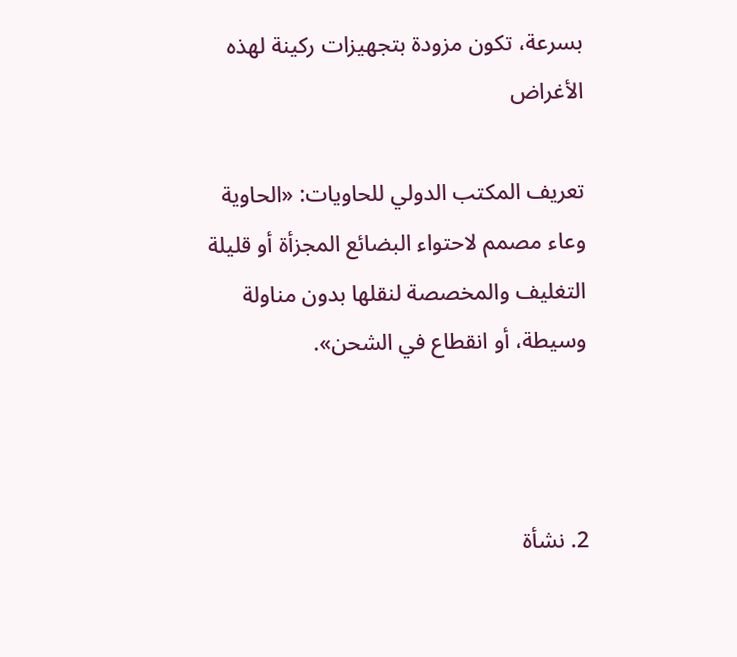بسرعة، تكون مزودة بتجهيزات ركينة لهذه الأغراض

تعريف المكتب الدولي للحاويات: «الحاوية وعاء مصمم لاحتواء البضائع المجزأة أو قليلة التغليف والمخصصة لنقلها بدون مناولة وسيطة، أو انقطاع في الشحن».



2. نشأة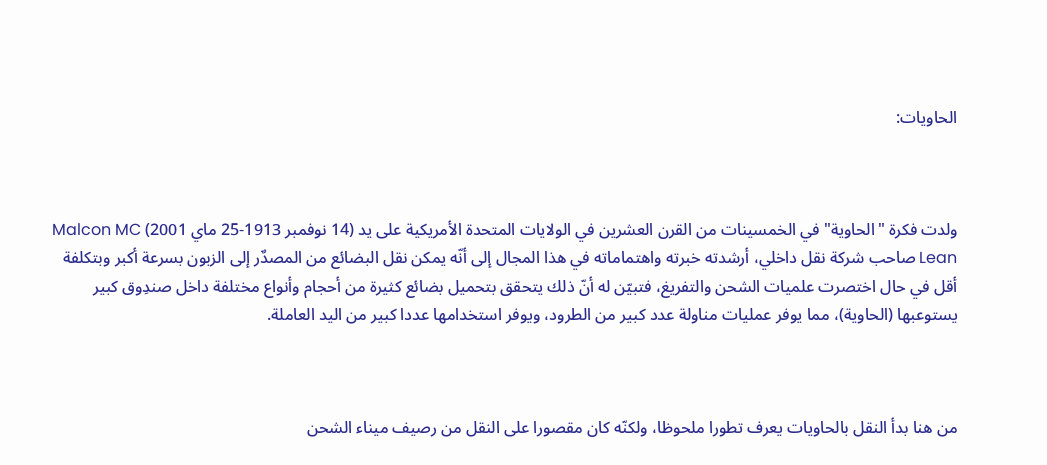الحاويات:



ولدت فكرة "الحاوية" في الخمسينات من القرن العشرين في الولايات المتحدة الأمريكية على يد (14 نوفمبر 1913-25 ماي 2001) Malcon MC Lean صاحب شركة نقل داخلي، أرشدته خبرته واهتماماته في هذا المجال إلى أنّه يمكن نقل البضائع من المصدٌر إلى الزبون بسرعة أكبر وبتكلفة أقل في حال اختصرت علميات الشحن والتفريغ، فتبيّن له أنّ ذلك يتحقق بتحميل بضائع كثيرة من أحجام وأنواع مختلفة داخل صندِوق كبير يستوعبها (الحاوية)، مما يوفر عمليات مناولة عدد كبير من الطرود، ويوفر استخدامها عددا كبير من اليد العاملة.



من هنا بدأ النقل بالحاويات يعرف تطورا ملحوظا، ولكنّه كان مقصورا على النقل من رصيف ميناء الشحن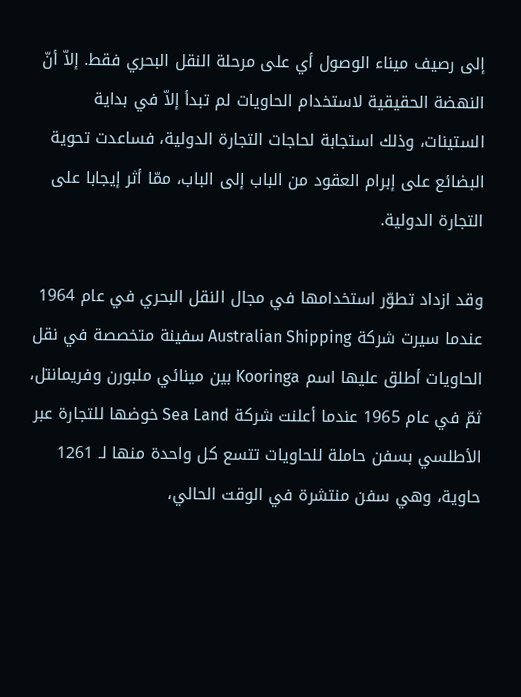إلى رصيف ميناء الوصول أي على مرحلة النقل البحري فقط. إلاّ أنّ النهضة الحقيقية لاستخدام الحاويات لم تبدأ إلاّ في بداية الستينات، وذلك استجابة لحاجات التجارة الدولية، فساعدت تحوية البضائع على إبرام العقود من الباب إلى الباب، ممّا أثر إيجابا على التجارة الدولية.

وقد ازداد تطوّر استخدامها في مجال النقل البحري في عام 1964 عندما سيرت شركة Australian Shipping سفينة متخصصة في نقل الحاويات أطلق عليها اسم Kooringa بين مينائي ملبورن وفريمانتل، ثمّ في عام 1965 عندما أعلنت شركة Sea Land خوضها للتجارة عبر الأطلسي بسفن حاملة للحاويات تتسع كل واحدة منها لـ 1261 حاوية، وهي سفن منتشرة في الوقت الحالي،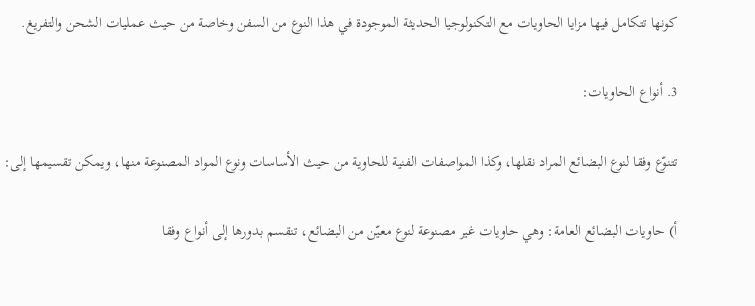كونها تتكامل فيها مزايا الحاويات مع التكنولوجيا الحديثة الموجودة في هذا النوع من السفن وخاصة من حيث عمليات الشحن والتفريغ.

3. أنواع الحاويات:

تتنوّع وفقا لنوع البضائع المراد نقلها، وكذا المواصفات الفنية للحاوية من حيث الأساسات ونوع المواد المصنوعة منها، ويمكن تقسيمها إلى:

أ) حاويات البضائع العامة: وهي حاويات غير مصنوعة لنوع معيّن من البضائع، تنقسم بدورها إلى أنواع وفقا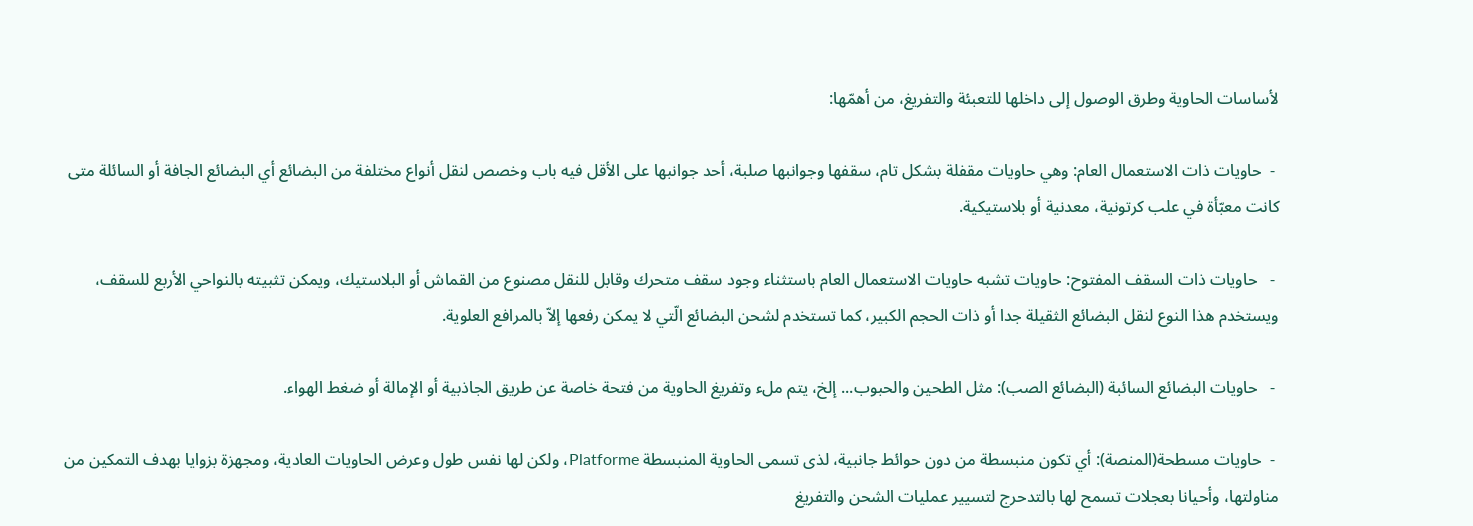لأساسات الحاوية وطرق الوصول إلى داخلها للتعبئة والتفريغ، من أهمّها:

 -  حاويات ذات الاستعمال العام: وهي حاويات مقفلة بشكل تام، سقفها وجوانبها صلبة، أحد جوانبها على الأقل فيه باب وخصص لنقل أنواع مختلفة من البضائع أي البضائع الجافة أو السائلة متى كانت معبّأة في علب كرتونية، معدنية أو بلاستيكية.

 -   حاويات ذات السقف المفتوح: حاويات تشبه حاويات الاستعمال العام باستثناء وجود سقف متحرك وقابل للنقل مصنوع من القماش أو البلاستيك، ويمكن تثبيته بالنواحي الأربع للسقف، ويستخدم هذا النوع لنقل البضائع الثقيلة جدا أو ذات الحجم الكبير، كما تستخدم لشحن البضائع الّتي لا يمكن رفعها إلاّ بالمرافع العلوية.

 -   حاويات البضائع السائبة (البضائع الصب): مثل الطحين والحبوب... إلخ، يتم ملء وتفريغ الحاوية من فتحة خاصة عن طريق الجاذبية أو الإمالة أو ضغط الهواء.

 -  حاويات مسطحة(المنصة): أي تكون منبسطة من دون حوائط جانبية، لذى تسمى الحاوية المنبسطة Platforme، ولكن لها نفس طول وعرض الحاويات العادية، ومجهزة بزوايا بهدف التمكين من مناولتها، وأحيانا بعجلات تسمح لها بالتدحرج لتسيير عمليات الشحن والتفريغ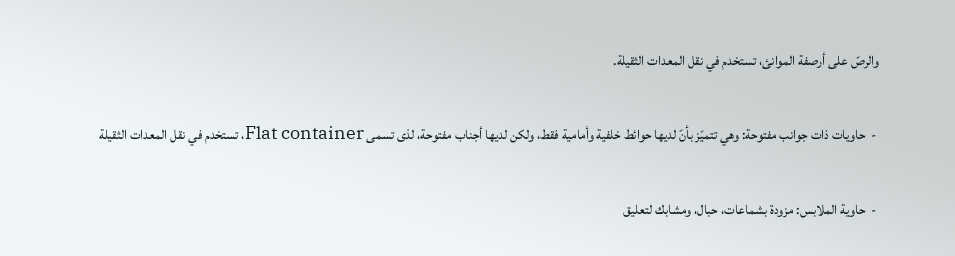والرصّ على أرصفة الموانئ، تستخدم في نقل المعدات الثقيلة.

 -  حاويات ذات جوانب مفتوحة: وهي تتميّز بأنّ لديها حوائط خلفية وأمامية فقط، ولكن لديها أجناب مفتوحة، لذى تسمى Flat container، تستخدم في نقل المعدات الثقيلة

 -  حاوية الملابس: مزودة بشماعات، حبال، ومشابك لتعليق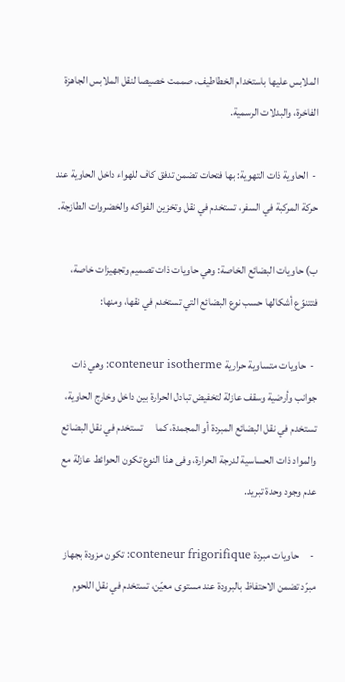الملابس عليها باستخدام الخطاطيف، صممت خصيصا لنقل الملابس الجاهزة الفاخرة، والبدلات الرسمية.

 -  الحاوية ذات التهوية: بها فتحات تضمن تدفق كاف للهواء داخل الحاوية عند حركة المركبة في السفر، تستخدم في نقل وتخزين الفواكه والخضروات الطازجة.

ب) حاويات البضائع الخاصة: وهي حاويات ذات تصميم وتجهيزات خاصة، فتتنوّع أشكالها حسب نوع البضائع التي تستخدم في نقها، ومنها:

 -  حاويات متساوية حرارية conteneur isotherme: وهي ذات جوانب وأرضية وسقف عازلة لتخفيض تبادل الحرارة بين داخل وخارج الحاوية، تستخدم في نقل البضائع المبردة أو المجمدة، كما      تستخدم في نقل البضائع والمواد ذات الحساسية لدرجة الحرارة، وفى هذا النوع تكون الحوائط عازلة مع عدم وجود وحدة تبريد.

 -     حاويات مبردة conteneur frigorifique: تكون مزودة بجهاز مبرّد تضمن الاحتفاظ بالبرودة عند مستوى معيّن، تستخدم في نقل اللحوم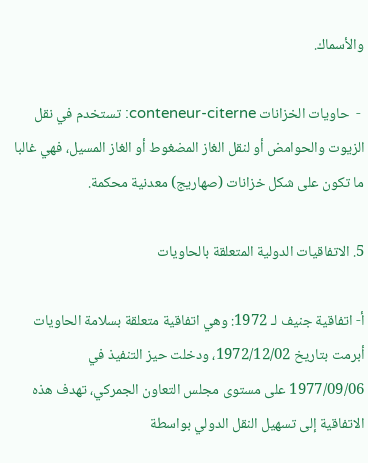والأسماك.

 -  حاويات الخزانات conteneur-citerne: تستخدم في نقل الزيوت والحوامض أو لنقل الغاز المضغوط أو الغاز المسيل، فهي غالبا ما تكون على شكل خزانات (صهاريج) معدنية محكمة.

5. الاتفاقيات الدولية المتعلقة بالحاويات

أ- اتفاقية جنيف لـ 1972: وهي اتفاقية متعلقة بسلامة الحاويات أبرمت بتاريخ 1972/12/02، ودخلت حيز التنفيذ في 1977/09/06 على مستوى مجلس التعاون الجمركي، تهدف هذه الاتفاقية إلى تسهيل النقل الدولي بواسطة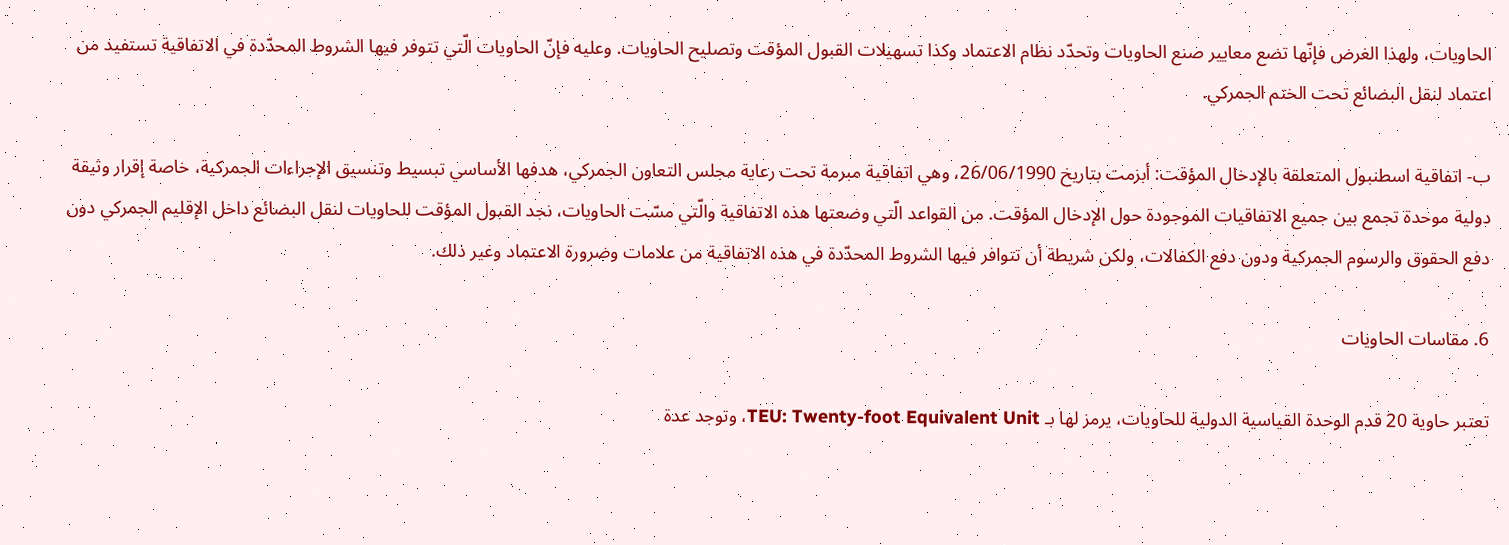الحاويات، ولهذا الغرض فإنّها تضع معايير صنع الحاويات وتحدّد نظام الاعتماد وكذا تسهيلات القبول المؤقت وتصليح الحاويات. وعليه فإنّ الحاويات الّتي تتوفر فيها الشروط المحدّدة في الاتفاقية تستفيد من اعتماد لنقل البضائع تحت الختم الجمركي.

ب- اتفاقية اسطنبول المتعلقة بالإدخال المؤقت: أبزمت بتاريخ 26/06/1990، وهي اتفاقية مبرمة تحت رعاية مجلس التعاون الجمركي، هدفها الأساسي تبسيط وتنسيق الإجراءات الجمركية، خاصة إقرار وثيقة دولية موحدة تجمع بين جميع الاتفاقيات الموجودة حول الإدخال المؤقت. من القواعد الّتي وضعتها هذه الاتفاقية والّتي مسّت الحاويات، نجد القبول المؤقت للحاويات لنقل البضائع داخل الإقليم الجمركي دون دفع الحقوق والرسوم الجمركية ودون دفع الكفالات، ولكن شريطة أن تتوافر فيها الشروط المحدّدة في هذه الاتفاقية من علامات وضرورة الاعتماد وغير ذلك.

6. مقاسات الحاويات

تعتبر حاوية 20 قدم الوحدة القياسية الدولية للحاويات، يرمز لها بـ TEU: Twenty-foot Equivalent Unit، وتوجد عدة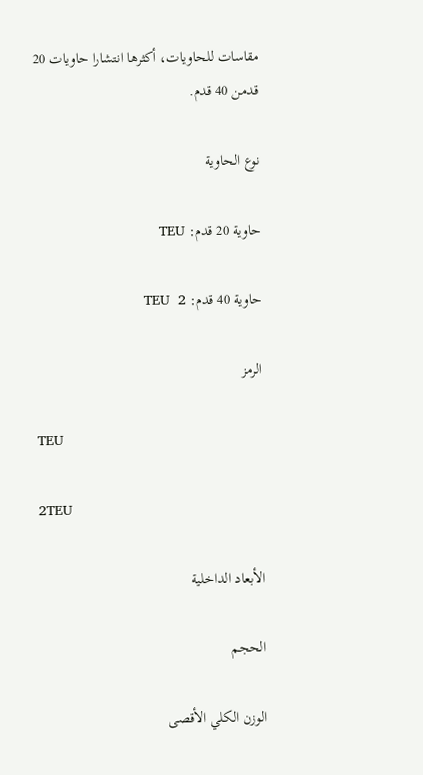مقاسات للحاويات، أكثرها انتشارا حاويات 20 قدمن 40 قدم.

نوع الحاوية

حاوية 20 قدم: TEU

حاوية 40 قدم: TEU  2

الرمز

TEU

2TEU

الأبعاد الداخلية

الحجم

الوزن الكلي الأقصى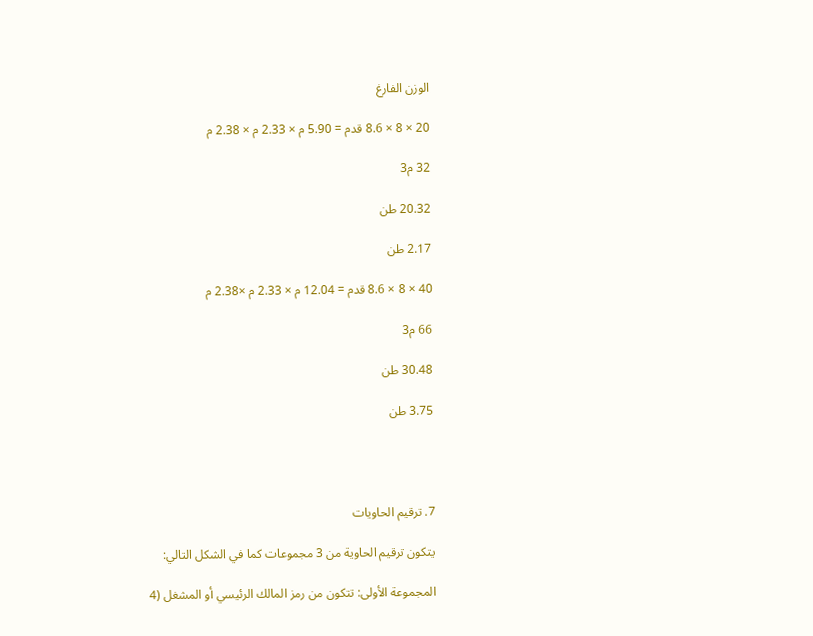الوزن الفارغ

20 × 8 × 8.6 قدم = 5.90 م × 2.33 م × 2.38 م

32 م3

20.32 طن

2.17 طن

40 × 8 × 8.6 قدم = 12.04 م × 2.33 م ×2.38 م

66 م3

30.48 طن

3.75 طن




7. ترقيم الحاويات

يتكون ترقيم الحاوية من 3 مجموعات كما في الشكل التالي:

المجموعة الأولى: تتكون من رمز المالك الرئيسي أو المشغل (4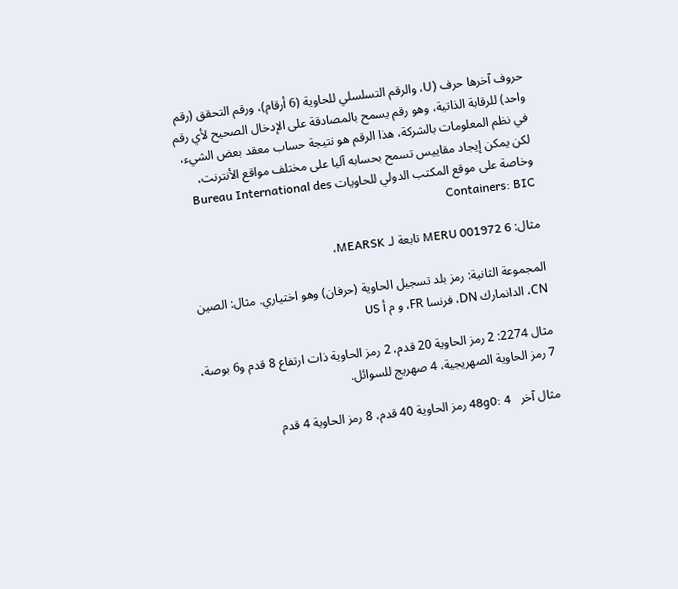حروف آخرها حرف (U، والرقم التسلسلي للحاوية (6 أرقام)، ورقم التحقق (رقم واحد) للرقابة الذاتية، وهو رقم يسمح بالمصادقة على الإدخال الصحيح لأي رقم في نظم المعلومات بالشركة، هذا الرقم هو نتيجة حساب معقد بعض الشيء، لكن يمكن إيجاد مقاييس تسمح بحسابه آليا على مختلف مواقع الأنترنت، وخاصة على موقع المكتب الدولي للحاويات Bureau International des Containers: BIC

مثال: MERU 001972 6 تابعة لـ MEARSK،

المجموعة الثانية: رمز بلد تسجيل الحاوية (حرفان) وهو اختياري. مثال: الصين CN، الدانمارك DN، فرنسا FR، و م أ US

مثال 2274: 2 رمز الحاوية 20 قدم، 2 رمز الحاوية ذات ارتفاع 8 قدم و6 بوصة، 7 رمز الحاوية الصهريجية، 4 صهريج للسوائل.

مثال آخر   48g0: 4 رمز الحاوية 40 قدم، 8 رمز الحاوية 4 قدم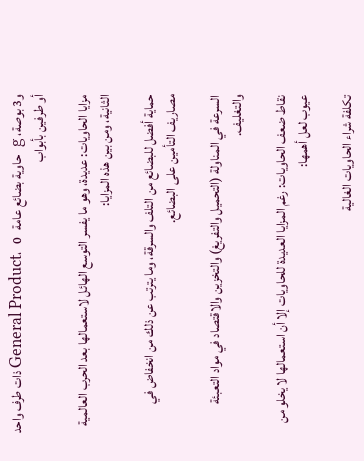و3 بوصة، g  حاوية بضائع عامة   General Product،   0 ذات طرف واحد أو طرفين بأبواب

مزايا الحاويات: عديدة، وهو ما يفسر التوسع الهائل لاستعمالها بعد الحرب العالمية الثانية، ومن بين هذه المزايا:

حماية أفضل للبضائع من التلف والسرقة، وما يترتب عن ذلك من انخفاض في مصاريف التأمين على البضائع.

السرعة في المناولة (التحميل والتفريغ) والتخزين والاقتصاد في مواد التعبئة والتغليف.

نقاط ضعف الحاويات: رغم المزايا العديدة للحاويات إلا أن استعمالها لا يخلو من عيوب لعل أهمها:

تكلفة شراء الحاويات الغالية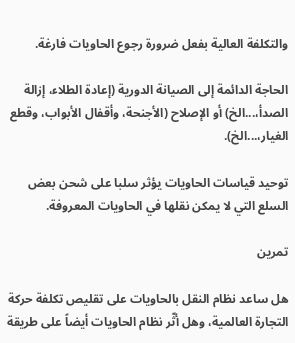والتكلفة العالية بفعل ضرورة رجوع الحاويات فارغة.

الحاجة الدائمة إلى الصيانة الدورية (إعادة الطلاء، إزالة الصدأ،...الخ) أو الإصلاح (الأجنحة، وأقفال الأبواب، وقطع الغيار،...الخ).

توحيد قياسات الحاويات يؤثر سلبا على شحن بعض السلع التي لا يمكن نقلها في الحاويات المعروفة.

تمرين

هل ساعد نظام النقل بالحاويات على تقليص تكلفة حركة التجارة العالمية، وهل أثّر نظام الحاويات أيضاً على طريقة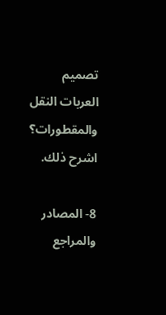تصميم العربات النقل والمقطورات؟ اشرح ذلك.

8- المصادر والمراجع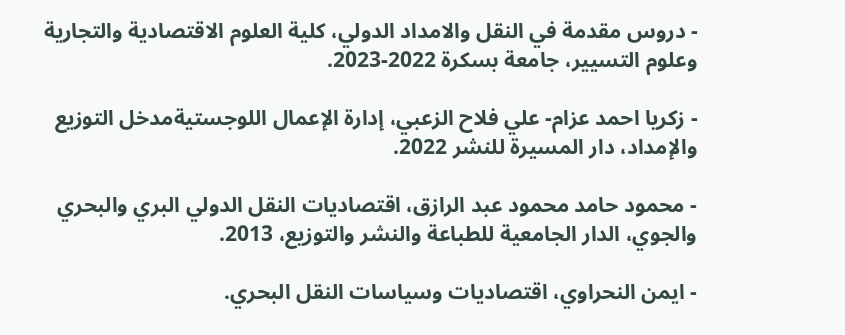- دروس مقدمة في النقل والامداد الدولي، كلية العلوم الاقتصادية والتجارية وعلوم التسيير، جامعة بسكرة 2022-2023.

- زكريا احمد عزام- علي فلاح الزعبي، إدارة الإعمال اللوجستيةمدخل التوزيع والإمداد، دار المسيرة للنشر 2022.

- محمود حامد محمود عبد الرازق، اقتصاديات النقل الدولي البري والبحري والجوي، الدار الجامعية للطباعة والنشر والتوزيع، 2013.

- ايمن النحراوي، اقتصاديات وسياسات النقل البحري.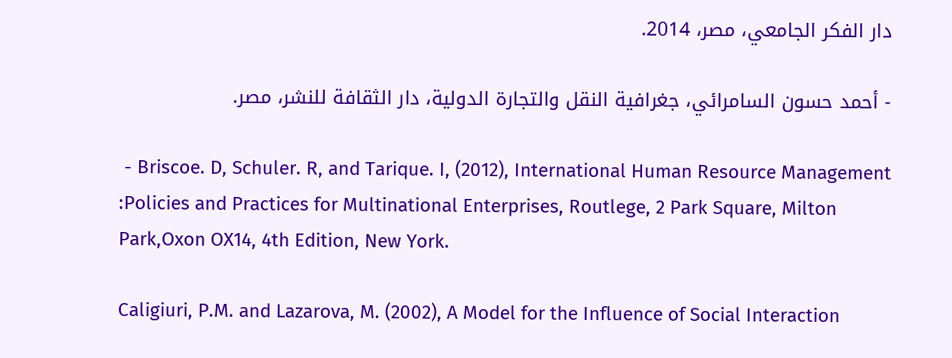دار الفكر الجامعي، مصر، 2014.

- أحمد حسون السامرائي، جغرافية النقل والتجارة الدولية، دار الثقافة للنشر، مصر.

 - Briscoe. D, Schuler. R, and Tarique. I, (2012), International Human Resource Management :Policies and Practices for Multinational Enterprises, Routlege, 2 Park Square, Milton Park,Oxon OX14, 4th Edition, New York.

Caligiuri, P.M. and Lazarova, M. (2002), A Model for the Influence of Social Interaction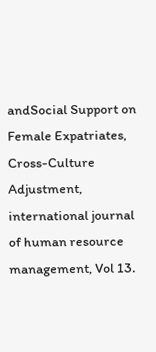andSocial Support on Female Expatriates, Cross-Culture Adjustment, international journal of human resource management, Vol 13.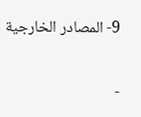9- المصادر الخارجية

-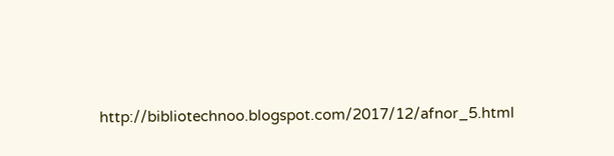http://bibliotechnoo.blogspot.com/2017/12/afnor_5.html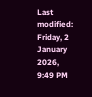Last modified: Friday, 2 January 2026, 9:49 PM